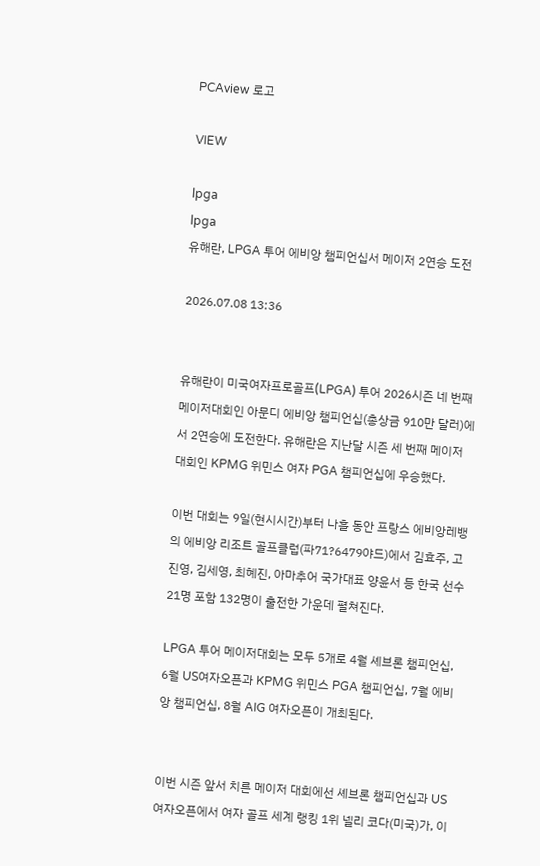PCAview 로고

VIEW

lpga
lpga
유해란, LPGA 투어 에비앙 챔피언십서 메이저 2연승 도전

2026.07.08 13:36


유해란이 미국여자프로골프(LPGA) 투어 2026시즌 네 번째 메이저대회인 아문디 에비앙 챔피언십(총상금 910만 달러)에서 2연승에 도전한다. 유해란은 지난달 시즌 세 번째 메이저대회인 KPMG 위민스 여자 PGA 챔피언십에 우승했다.

이번 대회는 9일(현시시간)부터 나흘 동안 프랑스 에비앙레뱅의 에비앙 리조트 골프클럽(파71?6479야드)에서 김효주, 고진영, 김세영, 최혜진, 아마추어 국가대표 양윤서 등 한국 선수 21명 포함 132명이 출전한 가운데 펼쳐진다.

LPGA 투어 메이저대회는 모두 5개로 4월 셰브론 챔피언십, 6월 US여자오픈과 KPMG 위민스 PGA 챔피언십, 7월 에비앙 챔피언십, 8월 AIG 여자오픈이 개최된다.


이번 시즌 앞서 치른 메이저 대회에선 셰브론 챔피언십과 US여자오픈에서 여자 골프 세계 랭킹 1위 넬리 코다(미국)가, 이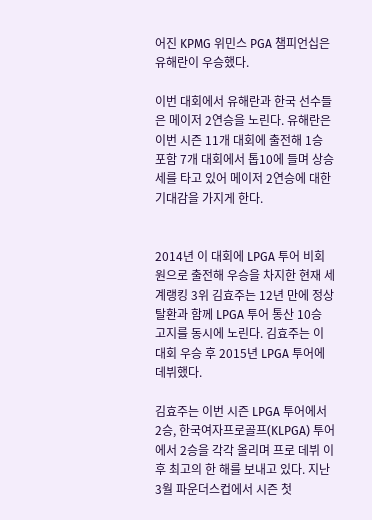어진 KPMG 위민스 PGA 챔피언십은 유해란이 우승했다.

이번 대회에서 유해란과 한국 선수들은 메이저 2연승을 노린다. 유해란은 이번 시즌 11개 대회에 출전해 1승 포함 7개 대회에서 톱10에 들며 상승세를 타고 있어 메이저 2연승에 대한 기대감을 가지게 한다.


2014년 이 대회에 LPGA 투어 비회원으로 출전해 우승을 차지한 현재 세계랭킹 3위 김효주는 12년 만에 정상 탈환과 함께 LPGA 투어 통산 10승 고지를 동시에 노린다. 김효주는 이 대회 우승 후 2015년 LPGA 투어에 데뷔했다.

김효주는 이번 시즌 LPGA 투어에서 2승, 한국여자프로골프(KLPGA) 투어에서 2승을 각각 올리며 프로 데뷔 이후 최고의 한 해를 보내고 있다. 지난 3월 파운더스컵에서 시즌 첫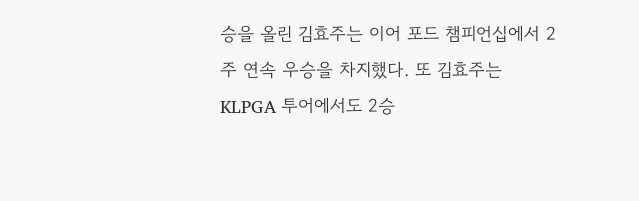승을 올린 김효주는 이어 포드 챔피언십에서 2주 연속 우승을 차지했다. 또 김효주는 KLPGA 투어에서도 2승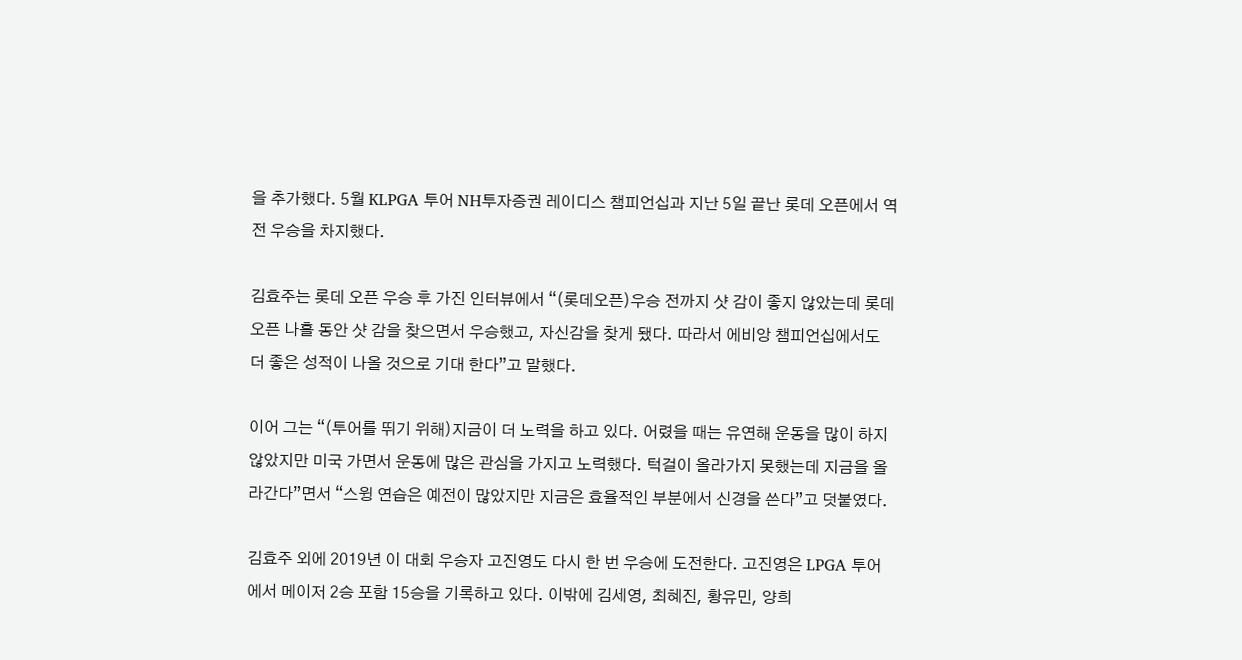을 추가했다. 5월 KLPGA 투어 NH투자증권 레이디스 챔피언십과 지난 5일 끝난 롯데 오픈에서 역전 우승을 차지했다.

김효주는 롯데 오픈 우승 후 가진 인터뷰에서 “(롯데오픈)우승 전까지 샷 감이 좋지 않았는데 롯데 오픈 나흘 동안 샷 감을 찾으면서 우승했고, 자신감을 찾게 됐다. 따라서 에비앙 챔피언십에서도 더 좋은 성적이 나올 것으로 기대 한다”고 말했다.

이어 그는 “(투어를 뛰기 위해)지금이 더 노력을 하고 있다. 어렸을 때는 유연해 운동을 많이 하지 않았지만 미국 가면서 운동에 많은 관심을 가지고 노력했다. 턱걸이 올라가지 못했는데 지금을 올라간다”면서 “스윙 연습은 예전이 많았지만 지금은 효율적인 부분에서 신경을 쓴다”고 덧붙였다.

김효주 외에 2019년 이 대회 우승자 고진영도 다시 한 번 우승에 도전한다. 고진영은 LPGA 투어에서 메이저 2승 포함 15승을 기록하고 있다. 이밖에 김세영, 최혜진, 황유민, 양희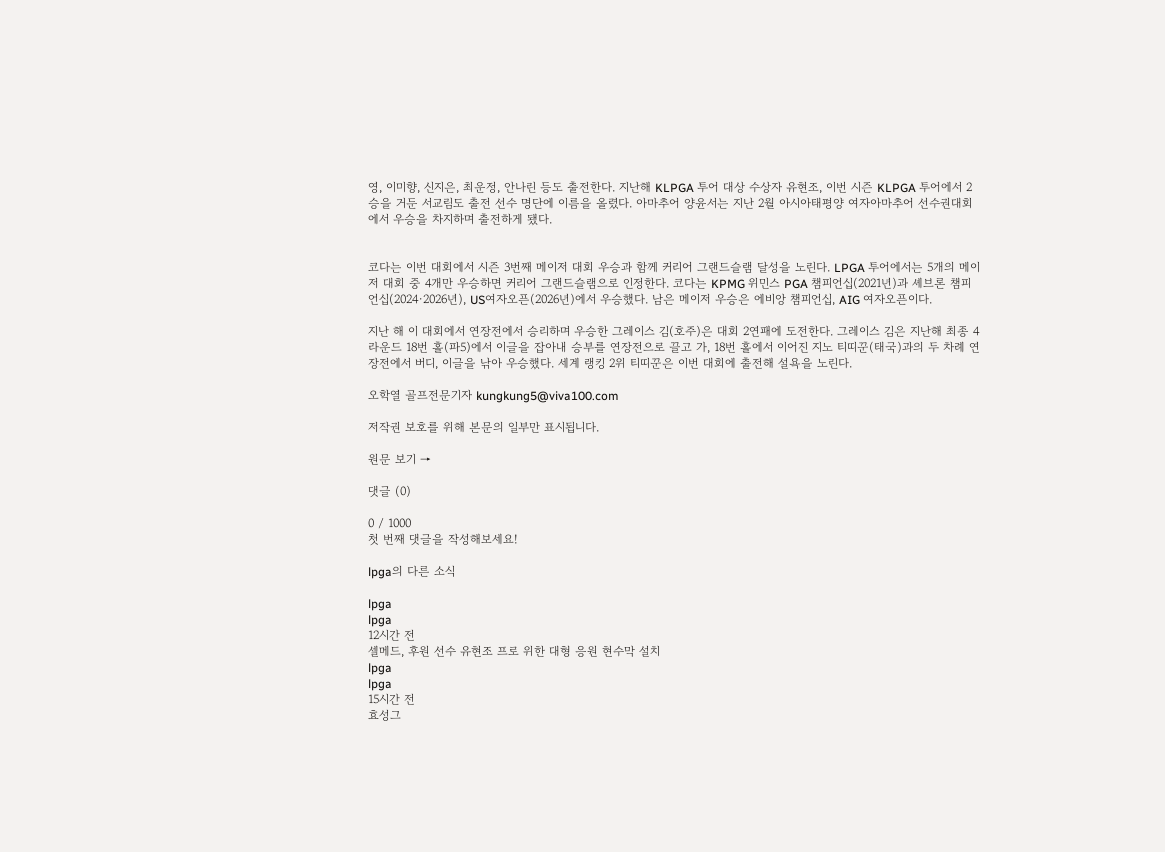영, 이미향, 신지은, 최운정, 안나린 등도 출전한다. 지난해 KLPGA 투어 대상 수상자 유현조, 이번 시즌 KLPGA 투어에서 2승을 거둔 서교림도 출전 선수 명단에 이름을 올렸다. 아마추어 양윤서는 지난 2월 아시아태평양 여자아마추어 선수권대회에서 우승을 차지하며 출전하게 됐다.


코다는 이번 대회에서 시즌 3번째 메이저 대회 우승과 함께 커리어 그랜드슬램 달성을 노린다. LPGA 투어에서는 5개의 메이저 대회 중 4개만 우승하면 커리어 그랜드슬램으로 인정한다. 코다는 KPMG 위민스 PGA 챔피언십(2021년)과 셰브론 챔피언십(2024·2026년), US여자오픈(2026년)에서 우승했다. 남은 메이저 우승은 에비앙 챔피언십, AIG 여자오픈이다.

지난 해 이 대회에서 연장전에서 승리하며 우승한 그레이스 김(호주)은 대회 2연패에 도전한다. 그레이스 김은 지난해 최종 4라운드 18번 홀(파5)에서 이글을 잡아내 승부를 연장전으로 끌고 가, 18번 홀에서 이어진 지노 티띠꾼(태국)과의 두 차례 연장전에서 버디, 이글을 낚아 우승했다. 세계 랭킹 2위 티띠꾼은 이번 대회에 출전해 설욕을 노린다.

오학열 골프전문기자 kungkung5@viva100.com

저작권 보호를 위해 본문의 일부만 표시됩니다.

원문 보기 →

댓글 (0)

0 / 1000
첫 번째 댓글을 작성해보세요!

lpga의 다른 소식

lpga
lpga
12시간 전
셀메드, 후원 선수 유현조 프로 위한 대형 응원 현수막 설치
lpga
lpga
15시간 전
효성그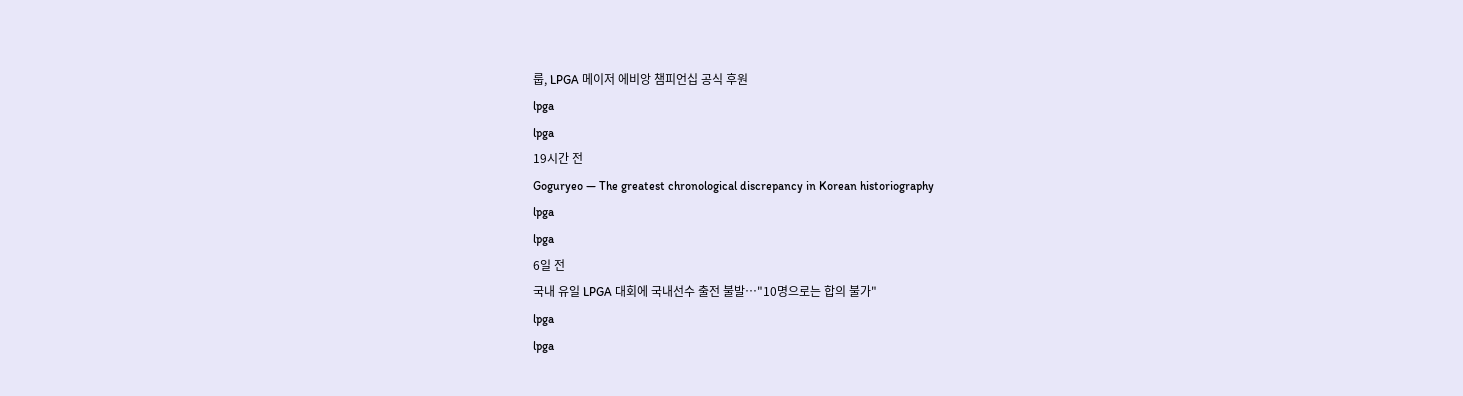룹, LPGA 메이저 에비앙 챔피언십 공식 후원
lpga
lpga
19시간 전
Goguryeo — The greatest chronological discrepancy in Korean historiography
lpga
lpga
6일 전
국내 유일 LPGA 대회에 국내선수 출전 불발…"10명으로는 합의 불가"
lpga
lpga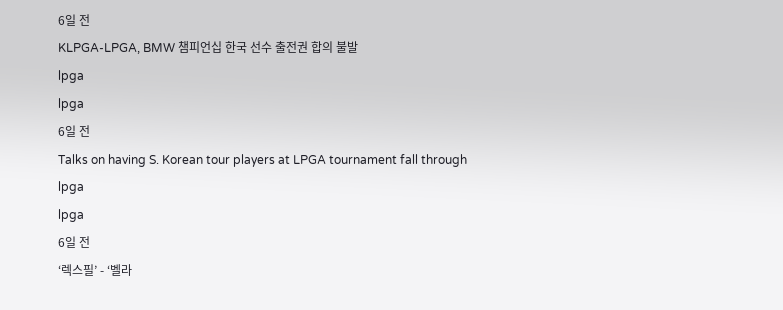6일 전
KLPGA-LPGA, BMW 챔피언십 한국 선수 출전권 합의 불발
lpga
lpga
6일 전
Talks on having S. Korean tour players at LPGA tournament fall through
lpga
lpga
6일 전
‘렉스필’ - ‘벨라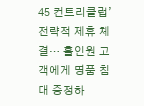45 컨트리클럽’ 전략적 제휴 체결… 홀인원 고객에게 명품 침대 증정하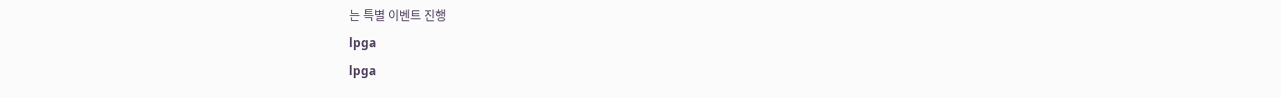는 특별 이벤트 진행
lpga
lpga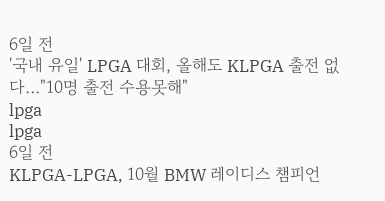6일 전
'국내 유일' LPGA 대회, 올해도 KLPGA 출전 없다…"10명 출전 수용못해"
lpga
lpga
6일 전
KLPGA-LPGA, 10월 BMW 레이디스 챔피언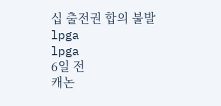십 출전권 합의 불발
lpga
lpga
6일 전
캐논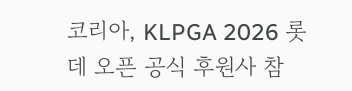코리아, KLPGA 2026 롯데 오픈 공식 후원사 참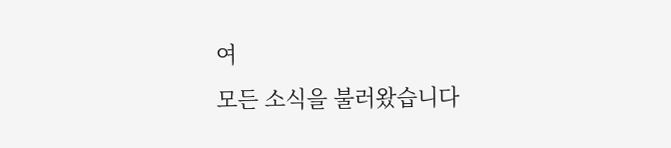여
모든 소식을 불러왔습니다